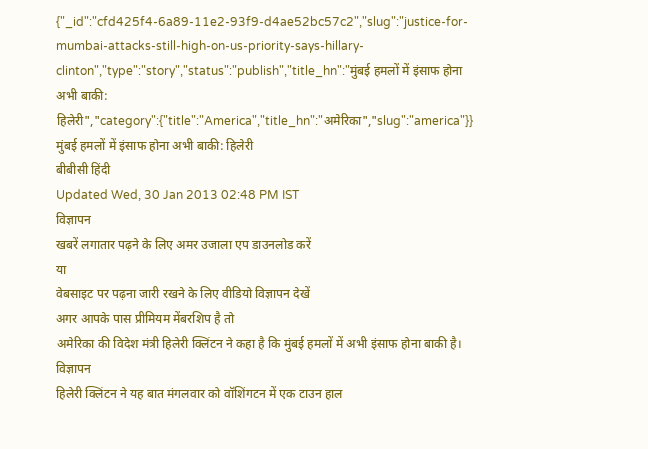{"_id":"cfd425f4-6a89-11e2-93f9-d4ae52bc57c2","slug":"justice-for-mumbai-attacks-still-high-on-us-priority-says-hillary-clinton","type":"story","status":"publish","title_hn":"मुंबई हमलों में इंसाफ होना अभी बाकी: हिलेरी","category":{"title":"America","title_hn":"अमेरिका","slug":"america"}}
मुंबई हमलों में इंसाफ होना अभी बाकी: हिलेरी
बीबीसी हिंदी
Updated Wed, 30 Jan 2013 02:48 PM IST
विज्ञापन
खबरें लगातार पढ़ने के लिए अमर उजाला एप डाउनलोड करें
या
वेबसाइट पर पढ़ना जारी रखने के लिए वीडियो विज्ञापन देखें
अगर आपके पास प्रीमियम मेंबरशिप है तो
अमेरिका की विदेश मंत्री हिलेरी क्लिंटन ने कहा है कि मुंबई हमलों में अभी इंसाफ होना बाकी है।
विज्ञापन
हिलेरी क्लिंटन ने यह बात मंगलवार को वॉशिंगटन में एक टाउन हाल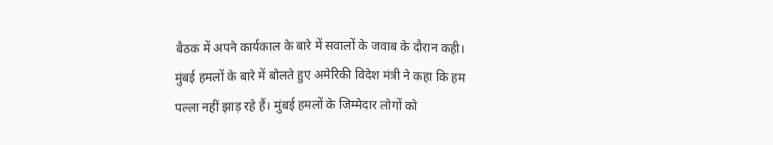बैठक में अपने कार्यकाल के बारे में सवालों के जवाब के दौरान कही।
मुंबई हमलों के बारे में बोलते हुए अमेरिकी विदेश मंत्री ने कहा कि हम पल्ला नहीं झाड़ रहे हैं। मुंबई हमलों के जिम्मेदार लोगों को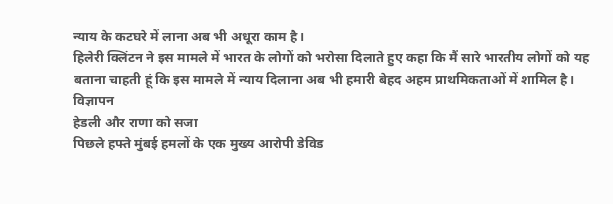न्याय के कटघरे में लाना अब भी अधूरा काम है।
हिलेरी क्लिंटन ने इस मामले में भारत के लोगों को भरोसा दिलाते हुए कहा कि मैं सारे भारतीय लोगों को यह बताना चाहती हूं कि इस मामले में न्याय दिलाना अब भी हमारी बेहद अहम प्राथमिकताओं में शामिल है।
विज्ञापन
हेडली और राणा को सजा
पिछले हफ्ते मुंबई हमलों के एक मुख्य आरोपी डेविड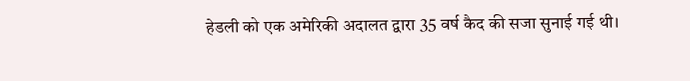हेडली को एक अमेरिकी अदालत द्वारा 35 वर्ष कैद की सजा सुनाई गई थी।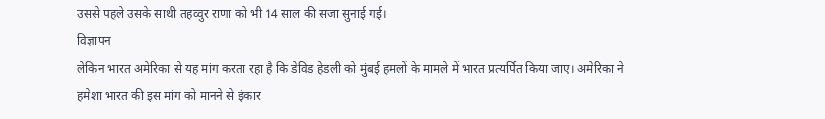उससे पहले उसके साथी तहव्वुर राणा को भी 14 साल की सजा सुनाई गई।
विज्ञापन
लेकिन भारत अमेरिका से यह मांग करता रहा है कि डेविड हेडली को मुंबई हमलों के मामले में भारत प्रत्यर्पित किया जाए। अमेरिका ने हमेशा भारत की इस मांग को मानने से इंकार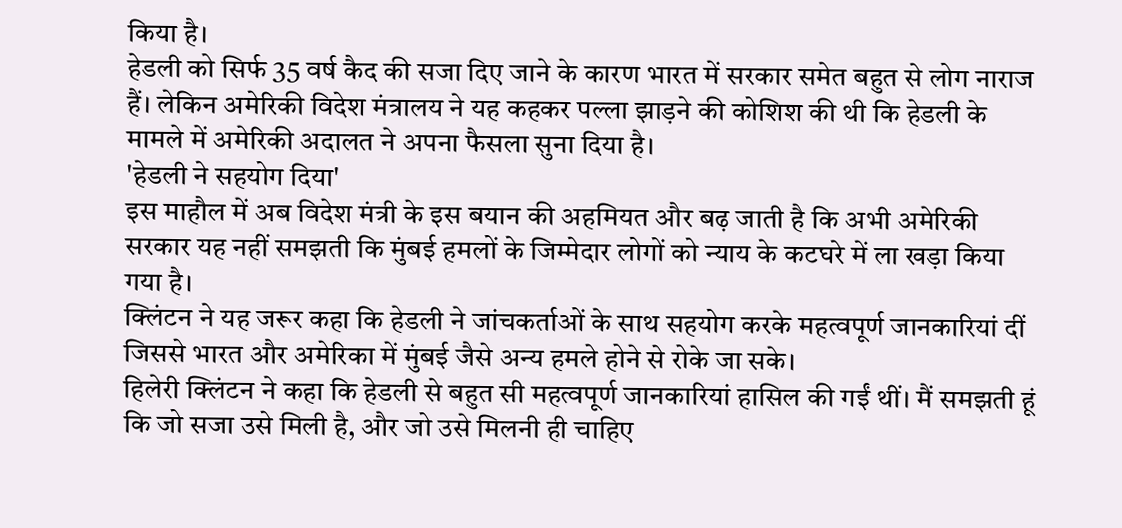किया है।
हेडली को सिर्फ 35 वर्ष कैद की सजा दिए जाने के कारण भारत में सरकार समेत बहुत से लोग नाराज हैं। लेकिन अमेरिकी विदेश मंत्रालय ने यह कहकर पल्ला झाड़ने की कोशिश की थी कि हेडली के मामले में अमेरिकी अदालत ने अपना फैसला सुना दिया है।
'हेडली ने सहयोग दिया'
इस माहौल में अब विदेश मंत्री के इस बयान की अहमियत और बढ़ जाती है कि अभी अमेरिकी सरकार यह नहीं समझती कि मुंबई हमलों के जिम्मेदार लोगों को न्याय के कटघरे में ला खड़ा किया गया है।
क्लिंटन ने यह जरूर कहा कि हेडली ने जांचकर्ताओं के साथ सहयोग करके महत्वपूर्ण जानकारियां दीं जिससे भारत और अमेरिका में मुंबई जैसे अन्य हमले होने से रोके जा सके।
हिलेरी क्लिंटन ने कहा कि हेडली से बहुत सी महत्वपूर्ण जानकारियां हासिल की गईं थीं। मैं समझती हूं कि जो सजा उसे मिली है, और जो उसे मिलनी ही चाहिए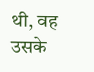थी, वह उसके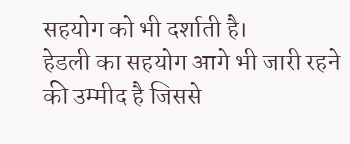सहयोग को भी दर्शाती है।
हेडली का सहयोग आगे भी जारी रहने की उम्मीद है जिससे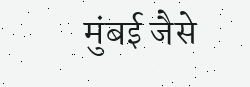मुंबई जैसे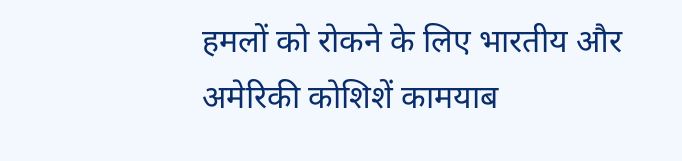हमलों को रोकने के लिए भारतीय और अमेरिकी कोशिशें कामयाब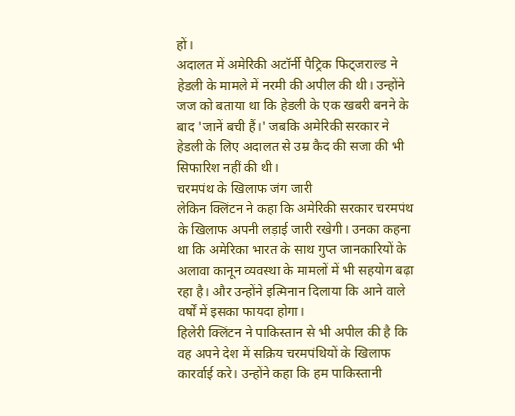हों।
अदालत में अमेरिकी अटॉर्नी पैट्रिक फिट्जराल्ड ने हेडली के मामले में नरमी की अपील की थी। उन्होंने जज को बताया था कि हेडली के एक खबरी बनने के बाद 'जानें बची हैं।' जबकि अमेरिकी सरकार ने हेडली के लिए अदालत से उम्र कैद की सजा की भी सिफारिश नहीं की थी।
चरमपंथ के खिलाफ जंग जारी
लेकिन क्लिंटन ने कहा कि अमेरिकी सरकार चरमपंथ के खिलाफ अपनी लड़ाई जारी रखेगी। उनका कहना था कि अमेरिका भारत के साथ गुप्त जानकारियों के अलावा कानून व्यवस्था के मामलों में भी सहयोग बढ़ा रहा है। और उन्होंने इत्मिनान दिलाया कि आने वाले वर्षों में इसका फायदा होगा।
हिलेरी क्लिंटन ने पाकिस्तान से भी अपील की है कि वह अपने देश में सक्रिय चरमपंथियों के खिलाफ कारर्वाई करे। उन्होंने कहा कि हम पाकिस्तानी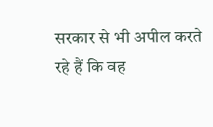सरकार से भी अपील करते रहे हैं कि वह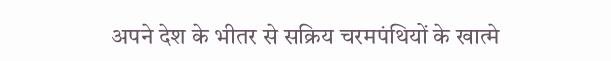अपने देश के भीतर से सक्रिय चरमपंथियों के खात्मे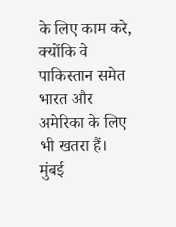के लिए काम करे, क्योंकि वे पाकिस्तान समेत भारत और अमेरिका के लिए भी खतरा हैं।
मुंबई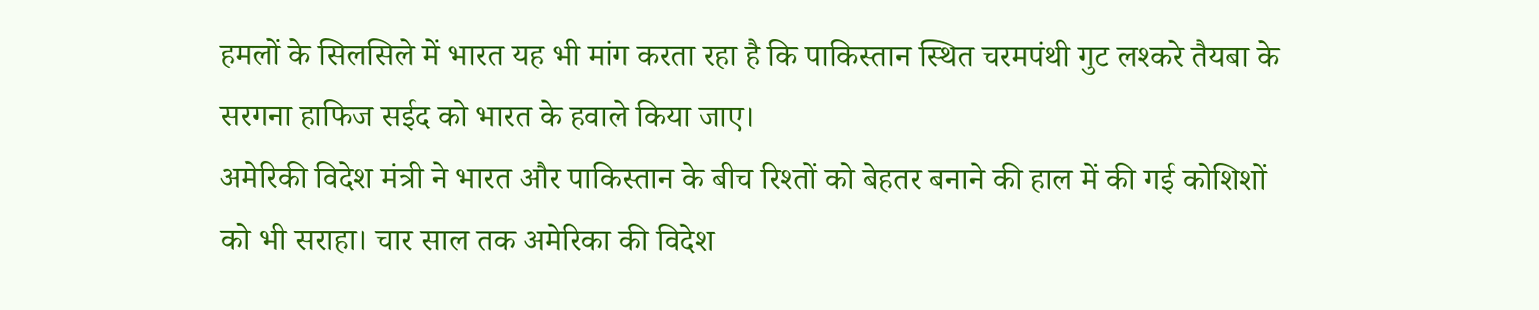हमलों के सिलसिले में भारत यह भी मांग करता रहा है कि पाकिस्तान स्थित चरमपंथी गुट लश्करे तैयबा के सरगना हाफिज सईद को भारत के हवाले किया जाए।
अमेरिकी विदेश मंत्री ने भारत और पाकिस्तान के बीच रिश्तों को बेहतर बनाने की हाल में की गई कोशिशों को भी सराहा। चार साल तक अमेरिका की विदेश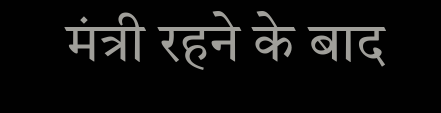मंत्री रहने के बाद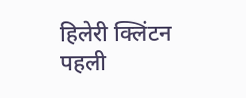हिलेरी क्लिंटन पहली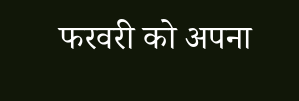फरवरी को अपना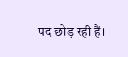पद छोड़ रही हैं।